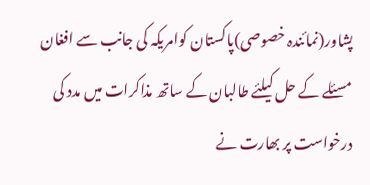پشاور(نمائندہ خصوصی)پاکستان کوامریکہ کی جانب سے افغان مسئلے کے حل کیلئے طالبان کے ساتھ مذاکرات میں مدد کی درخواست پر بھارت نے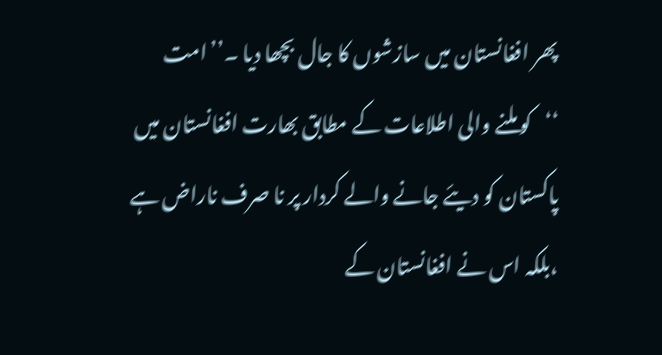پھر افغانستان میں سازشوں کا جال بچھا دیا ۔’’امت ‘‘کو ملنے والی اطلاعات کے مطابق بھارت افغانستان میں پاکستان کو دیئے جانے والے کردار پر نا صرف ناراض ہے ،بلکہ اس نے افغانستان کے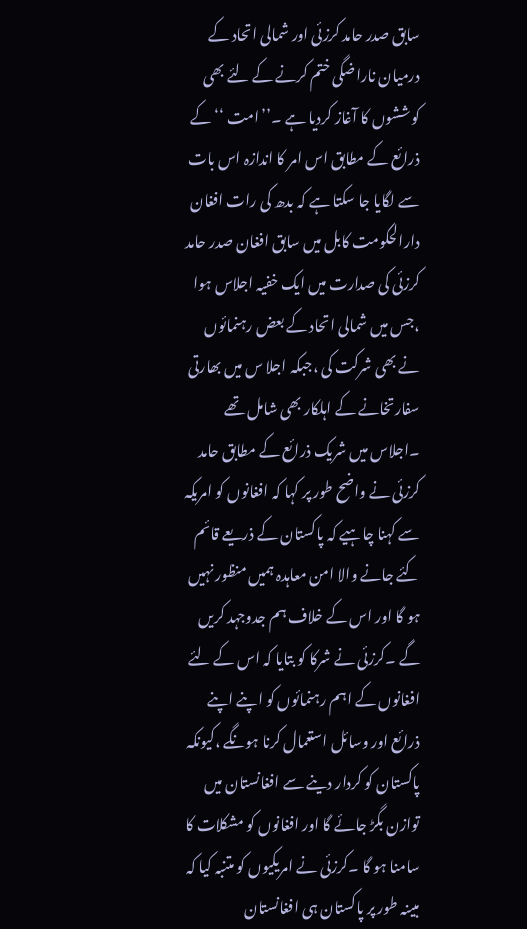سابق صدر حامد کرزئی اور شمالی اتحاد کے درمیان ناراضگی ختم کرنے کے لئے بھی کوششوں کا آغاز کردیا ہے ۔’’امت ‘‘کے ذرائع کے مطابق اس امر کا اندازہ اس بات سے لگایا جا سکتا ہے کہ بدھ کی رات افغان دارالحکومت کابل میں سابق افغان صدر حامد کرزئی کی صدارت میں ایک خفیہ اجلاس ہوا ،جس میں شمالی اتحاد کے بعض رہنمائوں نے بھی شرکت کی ،جبکہ اجلا س میں بھارتی سفارتخانے کے اہلکار بھی شامل تھے ۔اجلاس میں شریک ذرائع کے مطابق حامد کرزئی نے واضح طور پر کہا کہ افغانوں کو امریکہ سے کہنا چاہیے کہ پاکستان کے ذریعے قائم کئے جانے والا امن معاہدہ ہمیں منظور نہیں ہو گا اور اس کے خلاف ہم جدوجہد کریں گے ۔کرزئی نے شرکا کو بتایا کہ اس کے لئے افغانوں کے اہم رہنمائوں کو اپنے اپنے ذرائع اور وسائل استعمال کرنا ہونگے ،کیونکہ پاکستان کو کردار دینے سے افغانستان میں توازن بگڑ جائے گا اور افغانوں کو مشکلات کا سامنا ہو گا ۔کرزئی نے امریکیوں کو متنبہ کیا کہ مبینہ طور پر پاکستان ہی افغانستان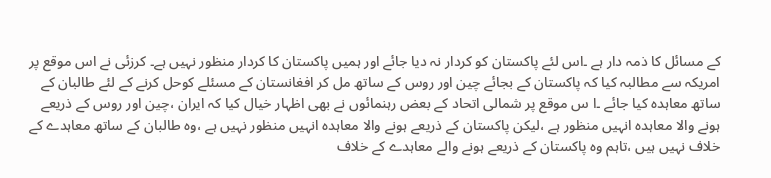کے مسائل کا ذمہ دار ہے ۔اس لئے پاکستان کو کردار نہ دیا جائے اور ہمیں پاکستان کا کردار منظور نہیں ہے۔ کرزئی نے اس موقع پر امریکہ سے مطالبہ کیا کہ پاکستان کے بجائے چین اور روس کے ساتھ مل کر افغانستان کے مسئلے کوحل کرنے کے لئے طالبان کے ساتھ معاہدہ کیا جائے ۔ا س موقع پر شمالی اتحاد کے بعض رہنمائوں نے بھی اظہار خیال کیا کہ ایران ،چین اور روس کے ذریعے ہونے والا معاہدہ انہیں منظور ہے ،لیکن پاکستان کے ذریعے ہونے والا معاہدہ انہیں منظور نہیں ہے ،وہ طالبان کے ساتھ معاہدے کے خلاف نہیں ہیں ،تاہم وہ پاکستان کے ذریعے ہونے والے معاہدے کے خلاف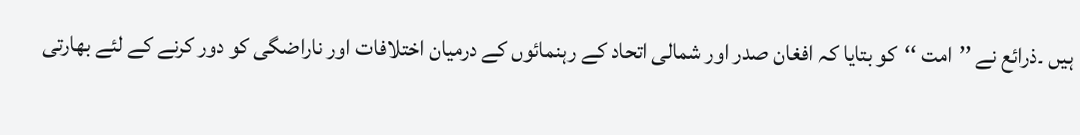ہیں ۔ذرائع نے ’’امت ‘‘کو بتایا کہ افغان صدر اور شمالی اتحاد کے رہنمائوں کے درمیان اختلافات اور ناراضگی کو دور کرنے کے لئے بھارتی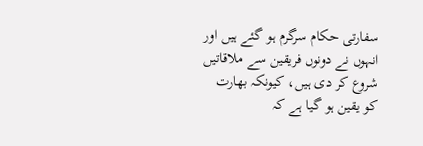سفارتی حکام سرگرم ہو گئے ہیں اور انہوں نے دونوں فریقین سے ملاقاتیں شروع کر دی ہیں، کیونکہ بھارت کو یقین ہو گیا ہے کہ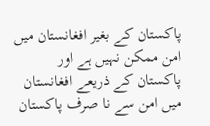پاکستان کے بغیر افغانستان میں امن ممکن نہیں ہے اور پاکستان کے ذریعے افغانستان میں امن سے نا صرف پاکستان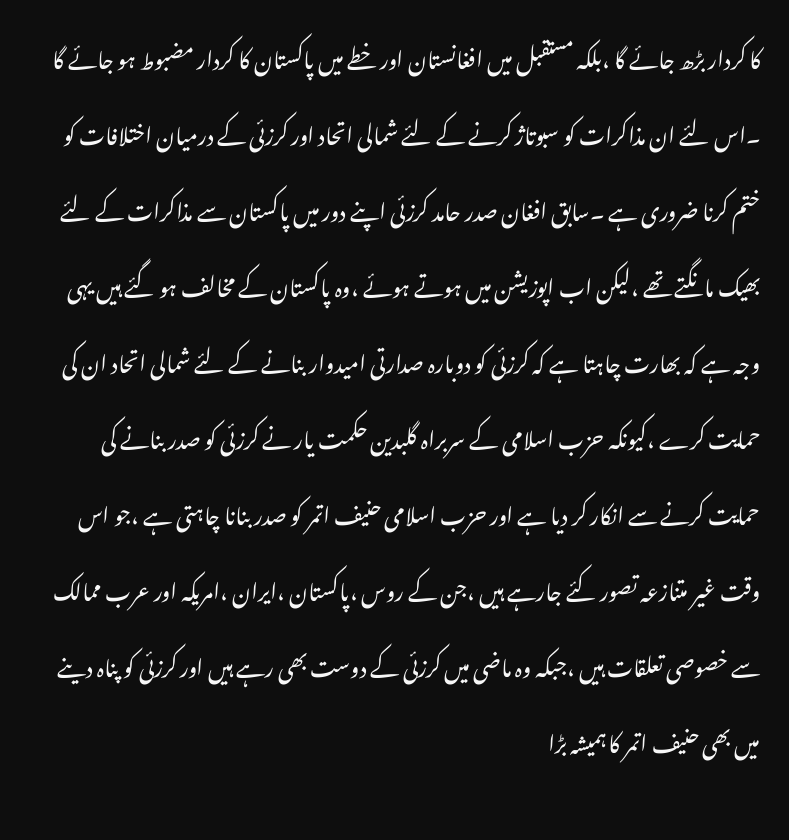کا کردار بڑھ جائے گا ،بلکہ مستقبل میں افغانستان اور خطے میں پاکستان کا کردار مضبوط ہو جائے گا ۔اس لئے ان مذاکرات کو سبوتاژ کرنے کے لئے شمالی اتحاد اور کرزئی کے درمیان اختلافات کو ختم کرنا ضروری ہے ۔سابق افغان صدر حامد کرزئی اپنے دور میں پاکستان سے مذاکرات کے لئے بھیک مانگتے تھے ،لیکن اب اپوزیشن میں ہوتے ہوئے ،وہ پاکستان کے مخالف ہو گئے ہیں یہی وجہ ہے کہ بھارت چاہتا ہے کہ کرزئی کو دوبارہ صدارتی امیدوار بنانے کے لئے شمالی اتحاد ان کی حمایت کرے ،کیونکہ حزب اسلامی کے سربراہ گلبدین حکمت یار نے کرزئی کو صدر بنانے کی حمایت کرنے سے انکار کر دیا ہے اور حزب اسلامی حنیف اتمر کو صدر بنانا چاہتی ہے ،جو اس وقت غیر متنازعہ تصور کئے جارہے ہیں ،جن کے روس ،پاکستان ،ایران ،امریکہ اور عرب ممالک سے خصوصی تعلقات ہیں ،جبکہ وہ ماضی میں کرزئی کے دوست بھی رہے ہیں اور کرزئی کو پناہ دینے میں بھی حنیف اتمر کا ہمیشہ بڑا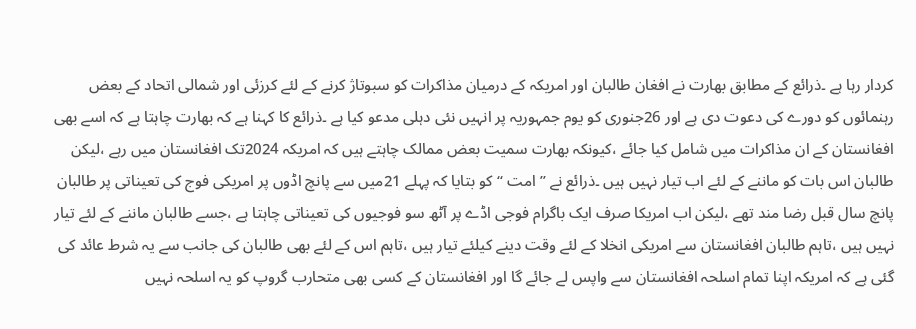کردار رہا ہے ۔ذرائع کے مطابق بھارت نے افغان طالبان اور امریکہ کے درمیان مذاکرات کو سبوتاژ کرنے کے لئے کرزئی اور شمالی اتحاد کے بعض رہنمائوں کو دورے کی دعوت دی ہے اور 26جنوری کو یوم جمہوریہ پر انہیں نئی دہلی مدعو کیا ہے ۔ذرائع کا کہنا ہے کہ بھارت چاہتا ہے کہ اسے بھی افغانستان کے ان مذاکرات میں شامل کیا جائے ،کیونکہ بھارت سمیت بعض ممالک چاہتے ہیں کہ امریکہ 2024تک افغانستان میں رہے ،لیکن طالبان اس بات کو ماننے کے لئے اب تیار نہیں ہیں ۔ذرائع نے ’’امت ‘‘کو بتایا کہ پہلے 21میں سے پانچ اڈوں پر امریکی فوج کی تعیناتی پر طالبان پانچ سال قبل رضا مند تھے ،لیکن اب امریکا صرف ایک باگرام فوجی اڈے پر آٹھ سو فوجیوں کی تعیناتی چاہتا ہے ،جسے طالبان ماننے کے لئے تیار نہیں ہیں ،تاہم طالبان افغانستان سے امریکی انخلا کے لئے وقت دینے کیلئے تیار ہیں ،تاہم اس کے لئے بھی طالبان کی جانب سے یہ شرط عائد کی گئی ہے کہ امریکہ اپنا تمام اسلحہ افغانستان سے واپس لے جائے گا اور افغانستان کے کسی بھی متحارب گروپ کو یہ اسلحہ نہیں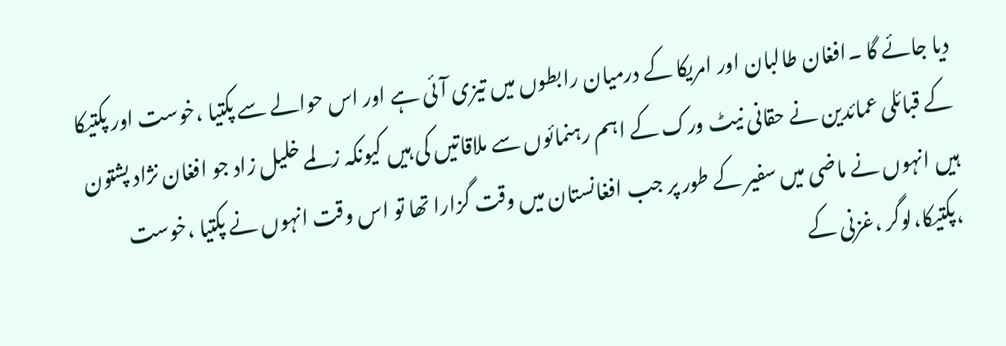دیا جائے گا ۔افغان طالبان اور امریکا کے درمیان رابطوں میں تیزی آئی ہے اور اس حوالے سے پکتیا ،خوست اور پکتیکا کے قبائلی عمائدین نے حقانی نیٹ ورک کے اہم رہنمائوں سے ملاقاتیں کی ہیں کیونکہ زلمے خلیل زاد جو افغان نژاد پشتون ہیں انہوں نے ماضی میں سفیر کے طور پر جب افغانستان میں وقت گزارا تھا تو اس وقت انہوں نے پکتیا ،خوست ،پکتیکا،لوگر ،غزنی کے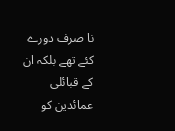نا صرف دورے کئے تھے بلکہ ان کے قبائلی عمائدین کو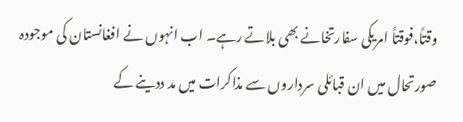وقتاً،فوقتاً امریکی سفارتخانے بھی بلاتے رہے۔ اب انہوں نے افغانستان کی موجودہ صورتحال میں ان قبائلی سرداروں سے مذاکرات میں مد ددینے کے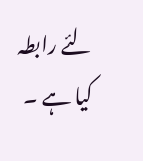لئے رابطہ کیا ہے ۔